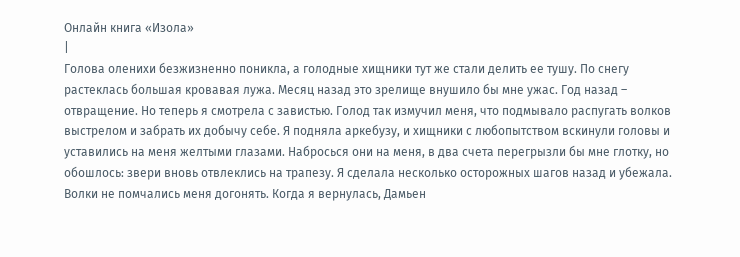Онлайн книга «Изола»
|
Голова оленихи безжизненно поникла, а голодные хищники тут же стали делить ее тушу. По снегу растеклась большая кровавая лужа. Месяц назад это зрелище внушило бы мне ужас. Год назад – отвращение. Но теперь я смотрела с завистью. Голод так измучил меня, что подмывало распугать волков выстрелом и забрать их добычу себе. Я подняла аркебузу, и хищники с любопытством вскинули головы и уставились на меня желтыми глазами. Набросься они на меня, в два счета перегрызли бы мне глотку, но обошлось: звери вновь отвлеклись на трапезу. Я сделала несколько осторожных шагов назад и убежала. Волки не помчались меня догонять. Когда я вернулась, Дамьен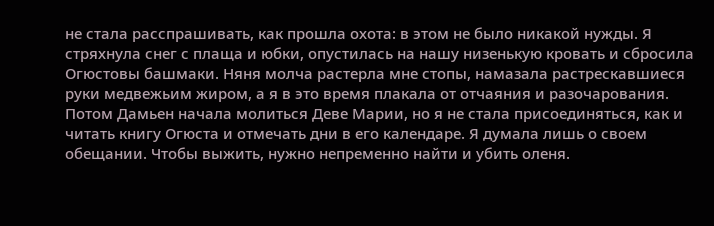не стала расспрашивать, как прошла охота: в этом не было никакой нужды. Я стряхнула снег с плаща и юбки, опустилась на нашу низенькую кровать и сбросила Огюстовы башмаки. Няня молча растерла мне стопы, намазала растрескавшиеся руки медвежьим жиром, а я в это время плакала от отчаяния и разочарования. Потом Дамьен начала молиться Деве Марии, но я не стала присоединяться, как и читать книгу Огюста и отмечать дни в его календаре. Я думала лишь о своем обещании. Чтобы выжить, нужно непременно найти и убить оленя.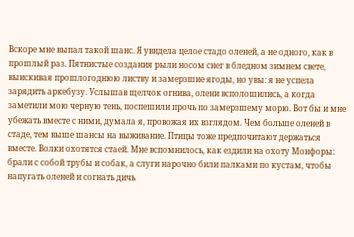Вскоре мне выпал такой шанс. Я увидела целое стадо оленей, а не одного, как в прошлый раз. Пятнистые создания рыли носом снег в бледном зимнем свете, выискивая прошлогоднюю листву и замерзшие ягоды, но увы: я не успела зарядить аркебузу. Услышав щелчок огнива, олени всполошились, а когда заметили мою черную тень, поспешили прочь по замерзшему морю. Вот бы и мне убежать вместе с ними, думала я, провожая их взглядом. Чем больше оленей в стаде, тем выше шансы на выживание. Птицы тоже предпочитают держаться вместе. Волки охотятся стаей. Мне вспомнилось, как ездили на охоту Монфоры: брали с собой трубы и собак, а слуги нарочно били палками по кустам, чтобы напугать оленей и согнать дичь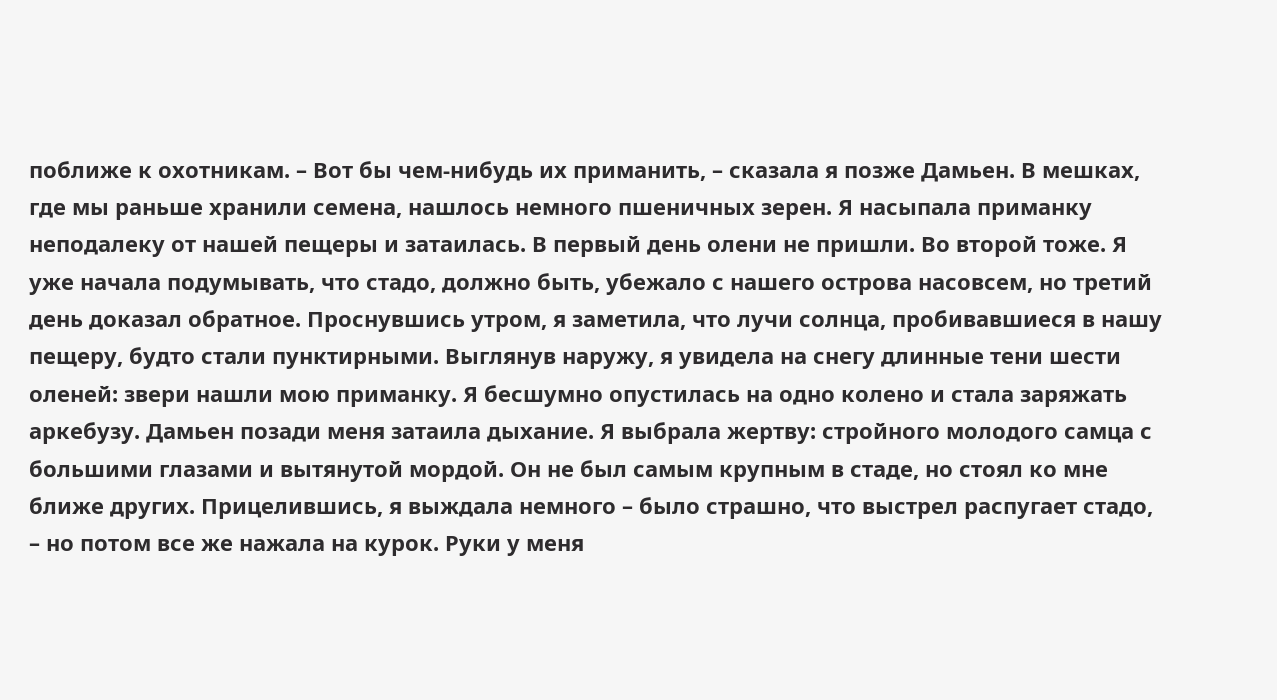поближе к охотникам. – Вот бы чем‐нибудь их приманить, – сказала я позже Дамьен. В мешках, где мы раньше хранили семена, нашлось немного пшеничных зерен. Я насыпала приманку неподалеку от нашей пещеры и затаилась. В первый день олени не пришли. Во второй тоже. Я уже начала подумывать, что стадо, должно быть, убежало с нашего острова насовсем, но третий день доказал обратное. Проснувшись утром, я заметила, что лучи солнца, пробивавшиеся в нашу пещеру, будто стали пунктирными. Выглянув наружу, я увидела на снегу длинные тени шести оленей: звери нашли мою приманку. Я бесшумно опустилась на одно колено и стала заряжать аркебузу. Дамьен позади меня затаила дыхание. Я выбрала жертву: стройного молодого самца с большими глазами и вытянутой мордой. Он не был самым крупным в стаде, но стоял ко мне ближе других. Прицелившись, я выждала немного – было страшно, что выстрел распугает стадо, – но потом все же нажала на курок. Руки у меня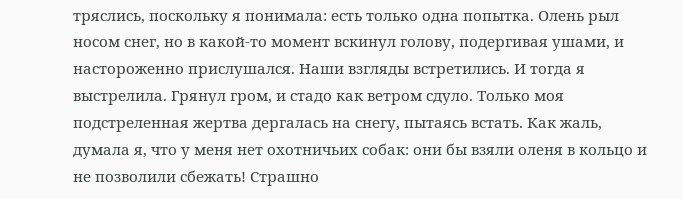тряслись, поскольку я понимала: есть только одна попытка. Олень рыл носом снег, но в какой‐то момент вскинул голову, подергивая ушами, и настороженно прислушался. Наши взгляды встретились. И тогда я выстрелила. Грянул гром, и стадо как ветром сдуло. Только моя подстреленная жертва дергалась на снегу, пытаясь встать. Как жаль, думала я, что у меня нет охотничьих собак: они бы взяли оленя в кольцо и не позволили сбежать! Страшно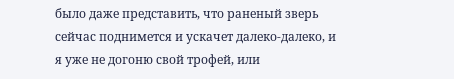было даже представить, что раненый зверь сейчас поднимется и ускачет далеко-далеко, и я уже не догоню свой трофей, или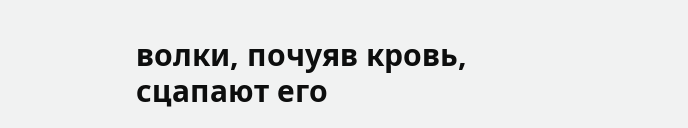волки, почуяв кровь, сцапают его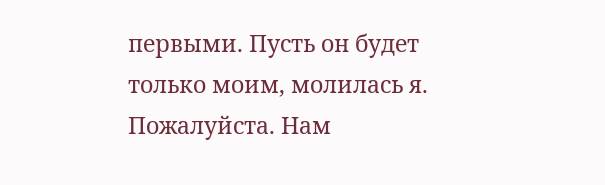первыми. Пусть он будет только моим, молилась я. Пожалуйста. Нам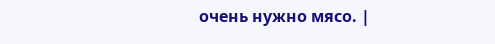очень нужно мясо. |